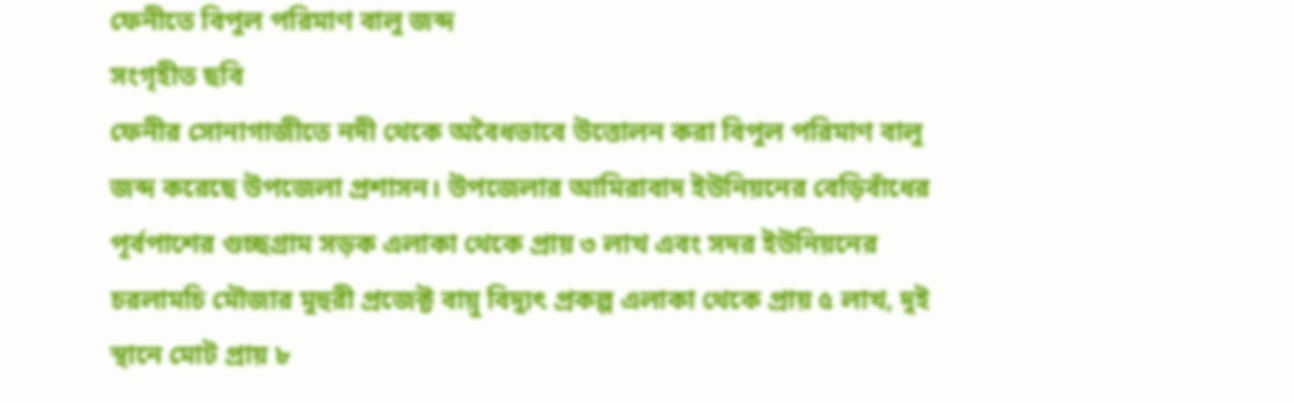ফেনীতে বিপুল পরিমাণ বালু জব্দ
সংগৃহীত ছবি
ফেনীর সোনাগাজীতে নদী থেকে অবৈধভাবে উত্তোলন করা বিপুল পরিমাণ বালু জব্দ করেছে উপজেলা প্রশাসন। উপজেলার আমিরাবাদ ইউনিয়নের বেড়িবাঁধের পূর্বপাশের গুচ্ছগ্রাম সড়ক এলাকা থেকে প্রায় ৩ লাখ এবং সদর ইউনিয়নের চরলামচি মৌজার মুহুরী প্রজেক্ট বায়ু বিদ্যুৎ প্রকল্প এলাকা থেকে প্রায় ৫ লাখ, দুই স্থানে মোট প্রায় ৮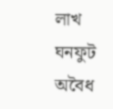লাখ ঘনফুট অবৈধ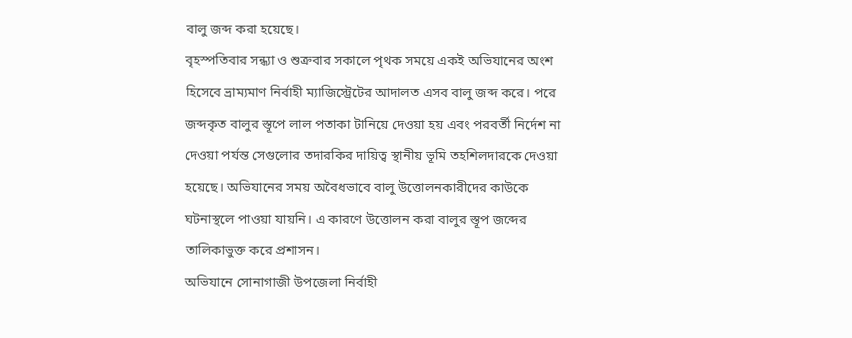বালু জব্দ করা হয়েছে।
বৃহস্পতিবার সন্ধ্যা ও শুক্রবার সকালে পৃথক সময়ে একই অভিযানের অংশ হিসেবে ভ্রাম্যমাণ নির্বাহী ম্যাজিস্ট্রেটের আদালত এসব বালু জব্দ করে। পরে জব্দকৃত বালুর স্তূপে লাল পতাকা টানিয়ে দেওয়া হয় এবং পরবর্তী নির্দেশ না দেওয়া পর্যন্ত সেগুলোর তদারকির দায়িত্ব স্থানীয় ভূমি তহশিলদারকে দেওয়া হয়েছে। অভিযানের সময় অবৈধভাবে বালু উত্তোলনকারীদের কাউকে ঘটনাস্থলে পাওয়া যায়নি। এ কারণে উত্তোলন করা বালুর স্তূপ জব্দের তালিকাভুক্ত করে প্রশাসন।
অভিযানে সোনাগাজী উপজেলা নির্বাহী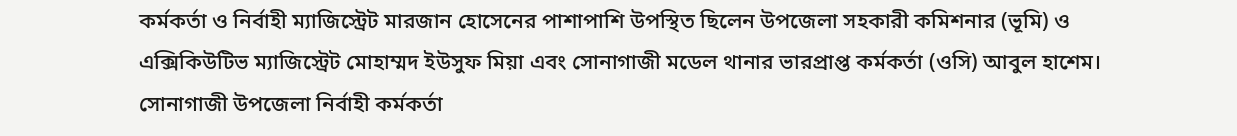কর্মকর্তা ও নির্বাহী ম্যাজিস্ট্রেট মারজান হোসেনের পাশাপাশি উপস্থিত ছিলেন উপজেলা সহকারী কমিশনার (ভূমি) ও এক্সিকিউটিভ ম্যাজিস্ট্রেট মোহাম্মদ ইউসুফ মিয়া এবং সোনাগাজী মডেল থানার ভারপ্রাপ্ত কর্মকর্তা (ওসি) আবুল হাশেম।
সোনাগাজী উপজেলা নির্বাহী কর্মকর্তা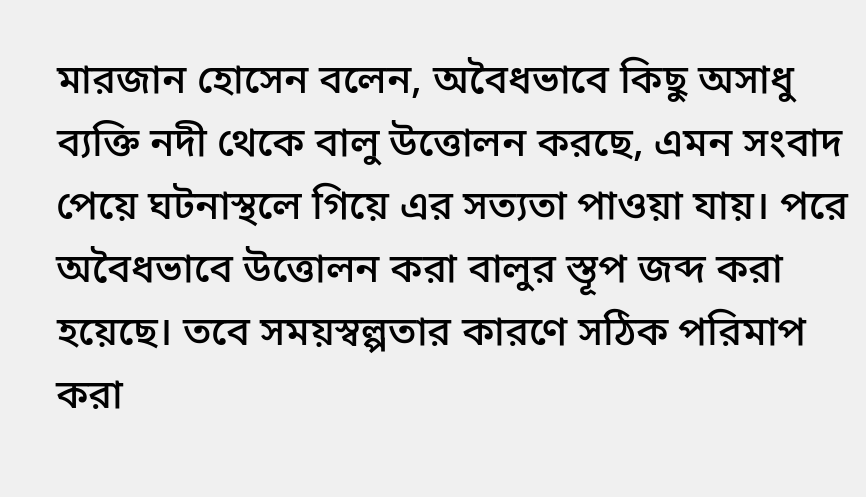মারজান হোসেন বলেন, অবৈধভাবে কিছু অসাধু ব্যক্তি নদী থেকে বালু উত্তোলন করছে, এমন সংবাদ পেয়ে ঘটনাস্থলে গিয়ে এর সত্যতা পাওয়া যায়। পরে অবৈধভাবে উত্তোলন করা বালুর স্তূপ জব্দ করা হয়েছে। তবে সময়স্বল্পতার কারণে সঠিক পরিমাপ করা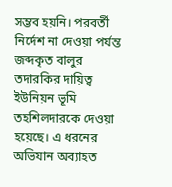সম্ভব হয়নি। পরবর্তী নির্দেশ না দেওয়া পর্যন্ত জব্দকৃত বালুর তদারকির দায়িত্ব ইউনিয়ন ভূমি তহশিলদারকে দেওয়া হয়েছে। এ ধরনের অভিযান অব্যাহত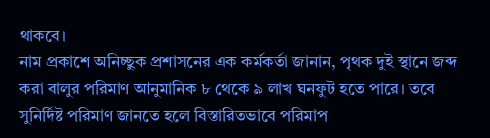থাকবে।
নাম প্রকাশে অনিচ্ছুক প্রশাসনের এক কর্মকর্তা জানান, পৃথক দুই স্থানে জব্দ করা বালুর পরিমাণ আনুমানিক ৮ থেকে ৯ লাখ ঘনফুট হতে পারে। তবে সুনির্দিষ্ট পরিমাণ জানতে হলে বিস্তারিতভাবে পরিমাপ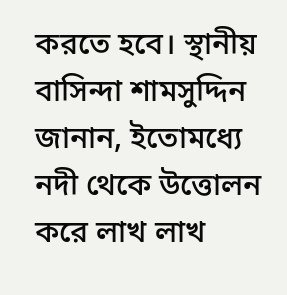করতে হবে। স্থানীয় বাসিন্দা শামসুদ্দিন জানান, ইতোমধ্যে নদী থেকে উত্তোলন করে লাখ লাখ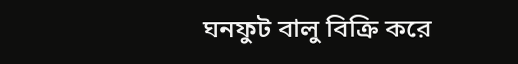ঘনফুট বালু বিক্রি করে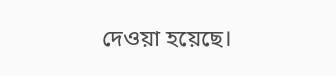দেওয়া হয়েছে।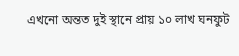এখনো অন্তত দুই স্থানে প্রায় ১০ লাখ ঘনফুট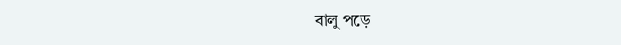বালু পড়ে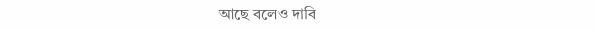আছে বলেও দাবি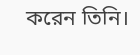করেন তিনি।